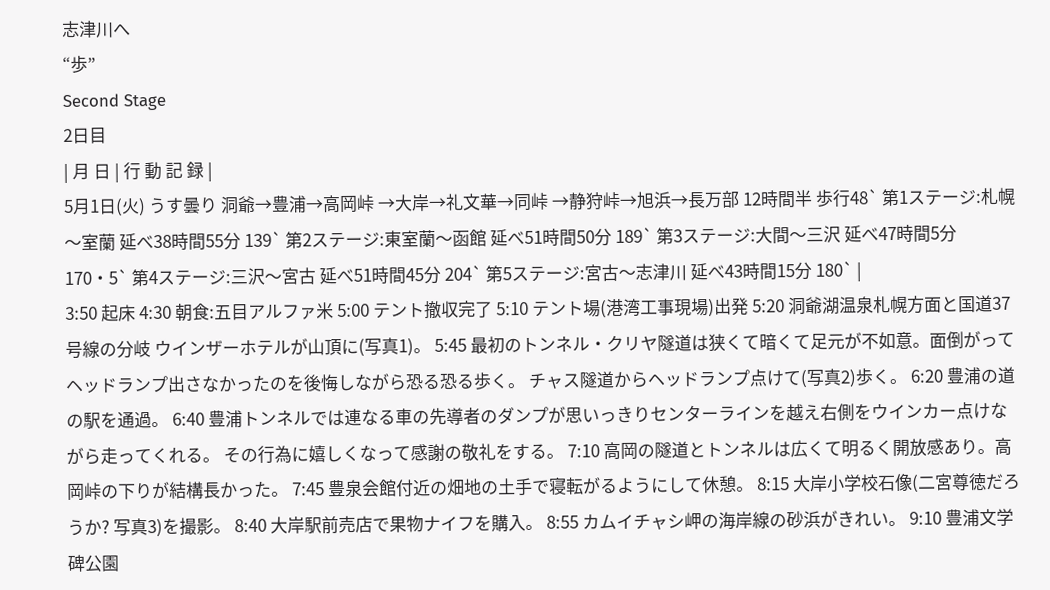志津川へ
“歩”
Second Stage
2日目
| 月 日 | 行 動 記 録 |
5月1日(火) うす曇り 洞爺→豊浦→高岡峠 →大岸→礼文華→同峠 →静狩峠→旭浜→長万部 12時間半 歩行48` 第1ステージ:札幌〜室蘭 延べ38時間55分 139` 第2ステージ:東室蘭〜函館 延べ51時間50分 189` 第3ステージ:大間〜三沢 延べ47時間5分 170・5` 第4ステージ:三沢〜宮古 延べ51時間45分 204` 第5ステージ:宮古〜志津川 延べ43時間15分 180` |
3:50 起床 4:30 朝食:五目アルファ米 5:00 テント撤収完了 5:10 テント場(港湾工事現場)出発 5:20 洞爺湖温泉札幌方面と国道37号線の分岐 ウインザーホテルが山頂に(写真1)。 5:45 最初のトンネル・クリヤ隧道は狭くて暗くて足元が不如意。面倒がってヘッドランプ出さなかったのを後悔しながら恐る恐る歩く。 チャス隧道からヘッドランプ点けて(写真2)歩く。 6:20 豊浦の道の駅を通過。 6:40 豊浦トンネルでは連なる車の先導者のダンプが思いっきりセンターラインを越え右側をウインカー点けながら走ってくれる。 その行為に嬉しくなって感謝の敬礼をする。 7:10 高岡の隧道とトンネルは広くて明るく開放感あり。高岡峠の下りが結構長かった。 7:45 豊泉会館付近の畑地の土手で寝転がるようにして休憩。 8:15 大岸小学校石像(二宮尊徳だろうか? 写真3)を撮影。 8:40 大岸駅前売店で果物ナイフを購入。 8:55 カムイチャシ岬の海岸線の砂浜がきれい。 9:10 豊浦文学碑公園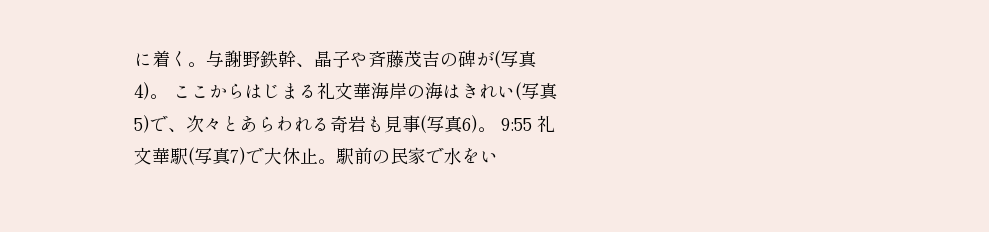に着く。与謝野鉄幹、晶子や斉藤茂吉の碑が(写真4)。 ここからはじまる礼文華海岸の海はきれい(写真5)で、次々とあらわれる奇岩も見事(写真6)。 9:55 礼文華駅(写真7)で大休止。駅前の民家で水をい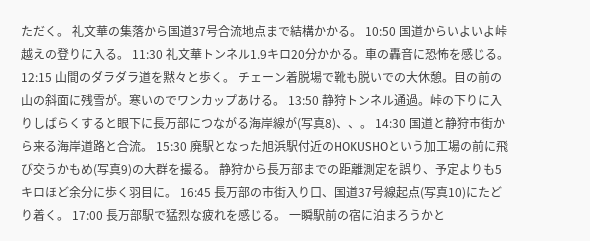ただく。 礼文華の集落から国道37号合流地点まで結構かかる。 10:50 国道からいよいよ峠越えの登りに入る。 11:30 礼文華トンネル1.9キロ20分かかる。車の轟音に恐怖を感じる。 12:15 山間のダラダラ道を黙々と歩く。 チェーン着脱場で靴も脱いでの大休憩。目の前の山の斜面に残雪が。寒いのでワンカップあける。 13:50 静狩トンネル通過。峠の下りに入りしばらくすると眼下に長万部につながる海岸線が(写真8)、、。 14:30 国道と静狩市街から来る海岸道路と合流。 15:30 廃駅となった旭浜駅付近のHOKUSHOという加工場の前に飛び交うかもめ(写真9)の大群を撮る。 静狩から長万部までの距離測定を誤り、予定よりも5キロほど余分に歩く羽目に。 16:45 長万部の市街入り口、国道37号線起点(写真10)にたどり着く。 17:00 長万部駅で猛烈な疲れを感じる。 一瞬駅前の宿に泊まろうかと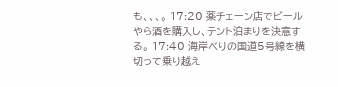も、、、。 17:20 薬チェーン店でビールやら酒を購入し、テント泊まりを決意する。 17:40 海岸べりの国道5号線を横切って乗り越え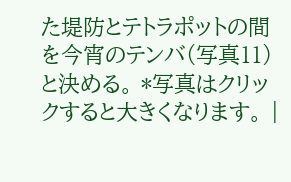た堤防とテトラポットの間を今宵のテンバ(写真11)と決める。 *写真はクリックすると大きくなります。 |